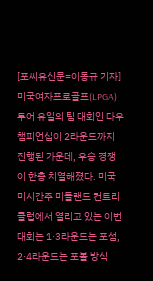[포씨유신문=이동규 기자] 미국여자프로골프(LPGA) 투어 유일의 팀 대회인 다우 챔피언십이 2라운드까지 진행된 가운데, 우승 경쟁이 한층 치열해졌다. 미국 미시간주 미들랜드 컨트리클럽에서 열리고 있는 이번 대회는 1·3라운드는 포섬, 2·4라운드는 포볼 방식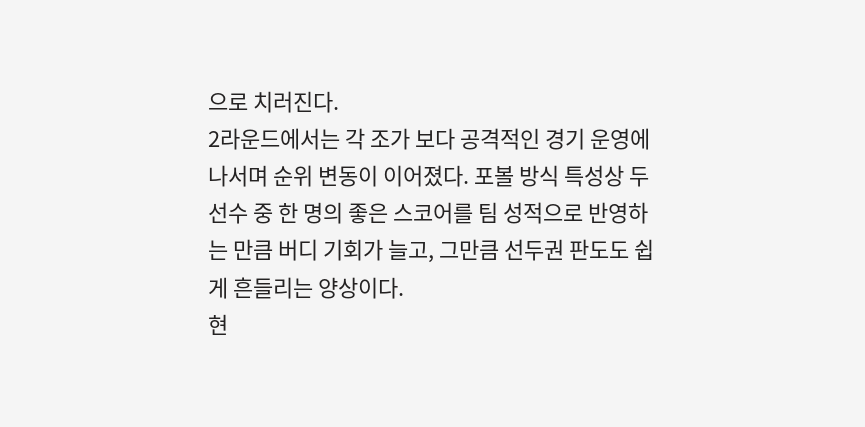으로 치러진다.
2라운드에서는 각 조가 보다 공격적인 경기 운영에 나서며 순위 변동이 이어졌다. 포볼 방식 특성상 두 선수 중 한 명의 좋은 스코어를 팀 성적으로 반영하는 만큼 버디 기회가 늘고, 그만큼 선두권 판도도 쉽게 흔들리는 양상이다.
현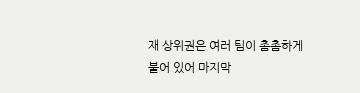재 상위권은 여러 팀이 촘촘하게 붙어 있어 마지막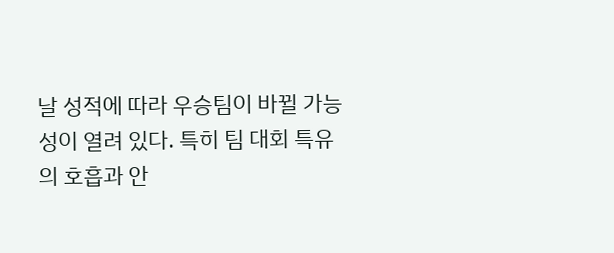날 성적에 따라 우승팀이 바뀔 가능성이 열려 있다. 특히 팀 대회 특유의 호흡과 안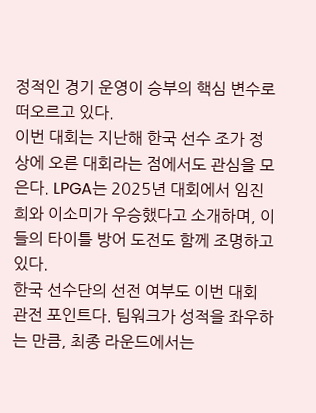정적인 경기 운영이 승부의 핵심 변수로 떠오르고 있다.
이번 대회는 지난해 한국 선수 조가 정상에 오른 대회라는 점에서도 관심을 모은다. LPGA는 2025년 대회에서 임진희와 이소미가 우승했다고 소개하며, 이들의 타이틀 방어 도전도 함께 조명하고 있다.
한국 선수단의 선전 여부도 이번 대회 관전 포인트다. 팀워크가 성적을 좌우하는 만큼, 최종 라운드에서는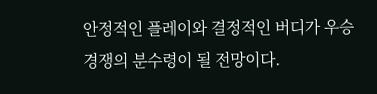안정적인 플레이와 결정적인 버디가 우승 경쟁의 분수령이 될 전망이다.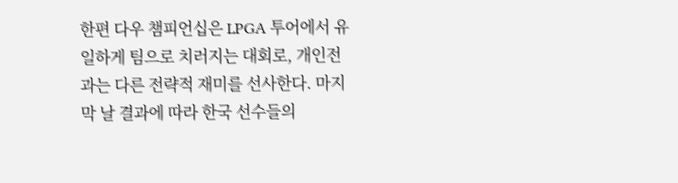한편 다우 챔피언십은 LPGA 투어에서 유일하게 팀으로 치러지는 대회로, 개인전과는 다른 전략적 재미를 선사한다. 마지막 날 결과에 따라 한국 선수들의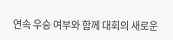연속 우승 여부와 함께 대회의 새로운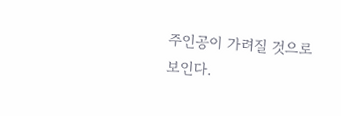주인공이 가려질 것으로 보인다.